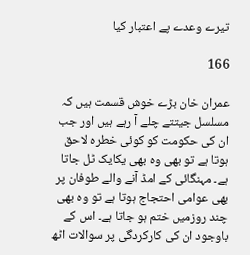تیرے وعدے پے اعتبار کیا

166

عمران خان بڑے خوش قسمت ہیں کہ مسلسل جیتتے چلے آ رہے ہیں اور جب ان کی حکومت کو کوئی خطرہ لاحق ہوتا ہے تو بھی وہ بھی یکایک ٹل جاتا ہے۔ مہنگائی کے امڈ آنے والے طوفان پر بھی عوامی احتجاج ہوتا ہے تو وہ بھی چند روزمیں ختم ہو جاتا ہے۔ اس کے باوجود ان کی کارکردگی پر سوالات اٹھ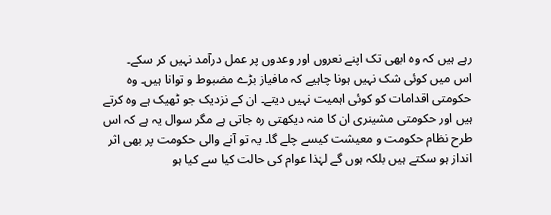رہے ہیں کہ وہ ابھی تک اپنے نعروں اور وعدوں پر عمل درآمد نہیں کر سکے۔
اس میں کوئی شک نہیں ہونا چاہیے کہ مافیاز بڑے مضبوط و توانا ہیں۔ وہ حکومتی اقدامات کو کوئی اہمیت نہیں دیتے۔ ان کے نزدیک جو ٹھیک ہے وہ کرتے ہیں اور حکومتی مشینری ان کا منہ دیکھتی رہ جاتی ہے مگر سوال یہ ہے کہ اس طرح نظام حکومت و معیشت کیسے چلے گا۔ یہ تو آنے والی حکومت پر بھی اثر انداز ہو سکتے ہیں بلکہ ہوں گے لہٰذا عوام کی حالت کیا سے کیا ہو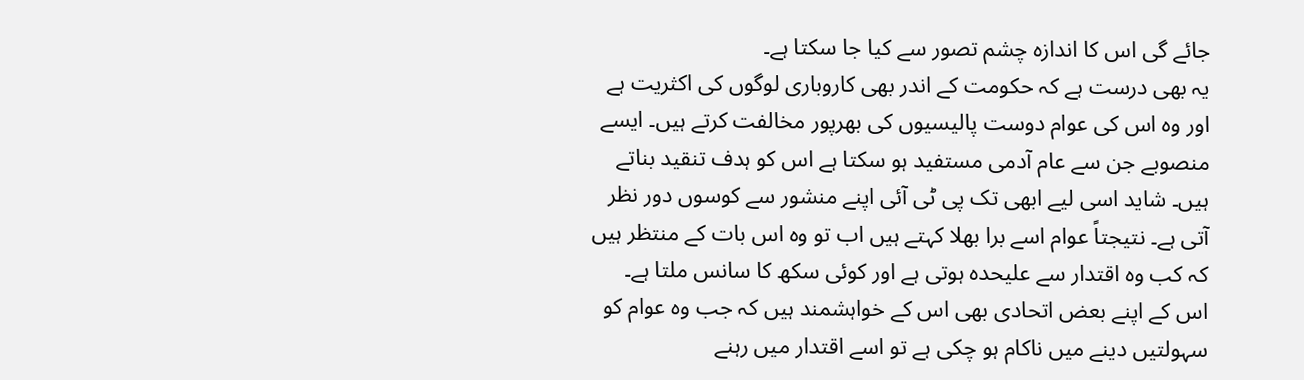جائے گی اس کا اندازہ چشم تصور سے کیا جا سکتا ہے۔
یہ بھی درست ہے کہ حکومت کے اندر بھی کاروباری لوگوں کی اکثریت ہے اور وہ اس کی عوام دوست پالیسیوں کی بھرپور مخالفت کرتے ہیں۔ ایسے منصوبے جن سے عام آدمی مستفید ہو سکتا ہے اس کو ہدف تنقید بناتے ہیں۔ شاید اسی لیے ابھی تک پی ٹی آئی اپنے منشور سے کوسوں دور نظر آتی ہے۔ نتیجتاً عوام اسے برا بھلا کہتے ہیں اب تو وہ اس بات کے منتظر ہیں کہ کب وہ اقتدار سے علیحدہ ہوتی ہے اور کوئی سکھ کا سانس ملتا ہے۔ اس کے اپنے بعض اتحادی بھی اس کے خواہشمند ہیں کہ جب وہ عوام کو سہولتیں دینے میں ناکام ہو چکی ہے تو اسے اقتدار میں رہنے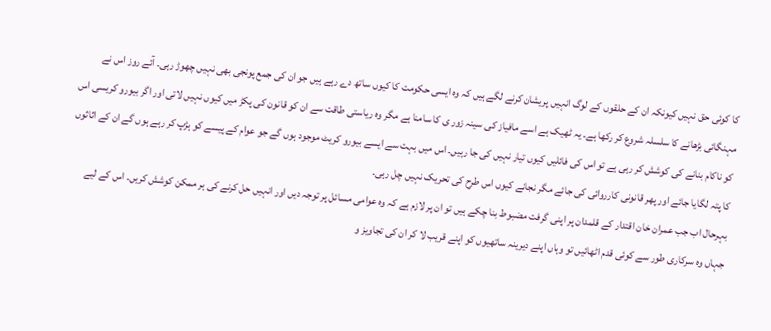کا کوئی حق نہیں کیونکہ ان کے حلقوں کے لوگ انہیں پریشان کرنے لگے ہیں کہ وہ ایسی حکومت کا کیوں ساتھ دے رہے ہیں جو ان کی جمع پونجی بھی نہیں چھوڑ رہی۔ آئے روز اس نے مہنگائی بڑھانے کا سلسلہ شروع کر رکھا ہے۔ یہ ٹھیک ہے اسے مافیاز کی سینہ زور ی کا سامنا ہے مگر وہ ریاستی طاقت سے ان کو قانون کی پکڑ میں کیوں نہیں لاتی اور اگر بیورو کریسی اس کو ناکام بنانے کی کوشش کر رہی ہے تو اس کی فائلیں کیوں تیار نہیں کی جا رہیں۔ اس میں بہت سے ایسے بیورو کریٹ موجود ہوں گے جو عوام کے پیسے کو ہڑپ کر رہے ہوں گے ان کے اثاثوں کا پتہ لگایا جائے اور پھر قانونی کارروائی کی جائے مگر نجانے کیوں اس طرح کی تحریک نہیں چل رہی۔
بہرحال اب جب عمران خان اقتدار کے قلمدان پر اپنی گرفت مضبوط بنا چکے ہیں تو ان پر لازم ہے کہ وہ عوامی مسائل پر توجہ دیں اور انہیں حل کرنے کی ہر ممکن کوشش کریں۔ اس کے لیے جہاں وہ سرکاری طور سے کوئی قدم اٹھائیں تو وہاں اپنے دیرینہ ساتھیوں کو اپنے قریب لا کر ان کی تجاویز و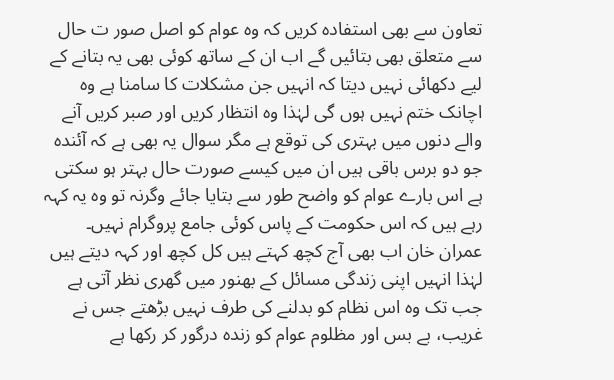تعاون سے بھی استفادہ کریں کہ وہ عوام کو اصل صور ت حال سے متعلق بھی بتائیں گے اب ان کے ساتھ کوئی بھی یہ بتانے کے لیے دکھائی نہیں دیتا کہ انہیں جن مشکلات کا سامنا ہے وہ اچانک ختم نہیں ہوں گی لہٰذا وہ انتظار کریں اور صبر کریں آنے والے دنوں میں بہتری کی توقع ہے مگر سوال یہ بھی ہے کہ آئندہ جو دو برس باقی ہیں ان میں کیسے صورت حال بہتر ہو سکتی ہے اس بارے عوام کو واضح طور سے بتایا جائے وگرنہ تو وہ یہ کہہ رہے ہیں کہ اس حکومت کے پاس کوئی جامع پروگرام نہیں۔ عمران خان اب بھی آج کچھ کہتے ہیں کل کچھ اور کہہ دیتے ہیں لہٰذا انہیں اپنی زندگی مسائل کے بھنور میں گھری نظر آتی ہے جب تک وہ اس نظام کو بدلنے کی طرف نہیں بڑھتے جس نے غریب، بے بس اور مظلوم عوام کو زندہ درگور کر رکھا ہے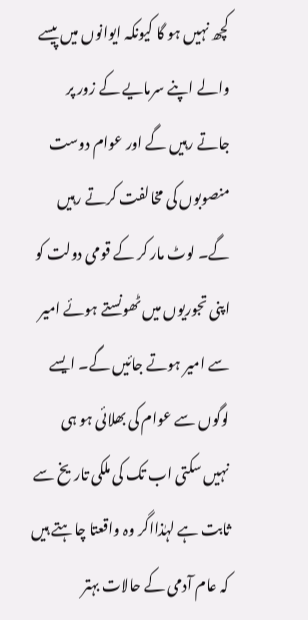کچھ نہیں ہو گا کیونکہ ایوانوں میں پیسے والے اپنے سرمایے کے زور پر جاتے رہیں گے اور عوام دوست منصوبوں کی مخالفت کرتے رہیں گے۔ لوٹ مار کر کے قومی دولت کو اپنی تجوریوں میں ٹھونستے ہوئے امیر سے امیر ہوتے جائیں گے۔ ایسے لوگوں سے عوام کی بھلائی ہو ہی نہیں سکتی اب تک کی ملکی تاریخ سے ثابت ہے لہٰذااگر وہ واقعتا چاہتے ہیں کہ عام آدمی کے حالات بہتر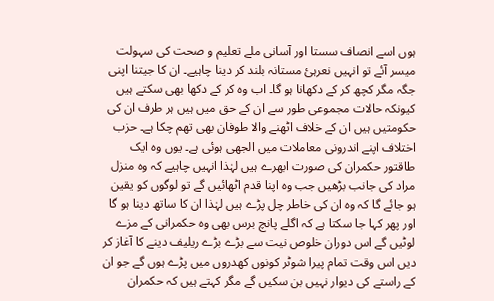ہوں اسے انصاف سستا اور آسانی ملے تعلیم و صحت کی سہولت میسر آئے تو انہیں نعرہئ مستانہ بلند کر دینا چاہیے۔ ان کا جیتنا اپنی جگہ مگر کچھ کر کے دکھانا ہو گا۔ اب وہ کر کے دکھا بھی سکتے ہیں کیونکہ حالات مجموعی طور سے ان کے حق میں ہیں ہر طرف ان کی حکومتیں ہیں ان کے خلاف اٹھنے والا طوفان بھی تھم چکا ہے۔ حزب اختلاف اپنے اندرونی معاملات میں الجھی ہوئی ہے۔ یوں وہ ایک طاقتور حکمران کی صورت ابھرے ہیں لہٰذا انہیں چاہیے کہ وہ منزل مراد کی جانب بڑھیں جب وہ اپنا قدم اٹھائیں گے تو لوگوں کو یقین ہو جائے گا کہ وہ ان کی خاطر چل پڑے ہیں لہٰذا ان کا ساتھ دینا ہو گا اور پھر کہا جا سکتا ہے کہ اگلے پانچ برس بھی وہ حکمرانی کے مزے لوٹیں گے اس دوران خلوص نیت سے بڑے بڑے ریلیف دینے کا آغاز کر دیں اس وقت تمام پیرا شوٹر کونوں کھدروں میں پڑے ہوں گے جو ان کے راستے کی دیوار نہیں بن سکیں گے مگر کہتے ہیں کہ حکمران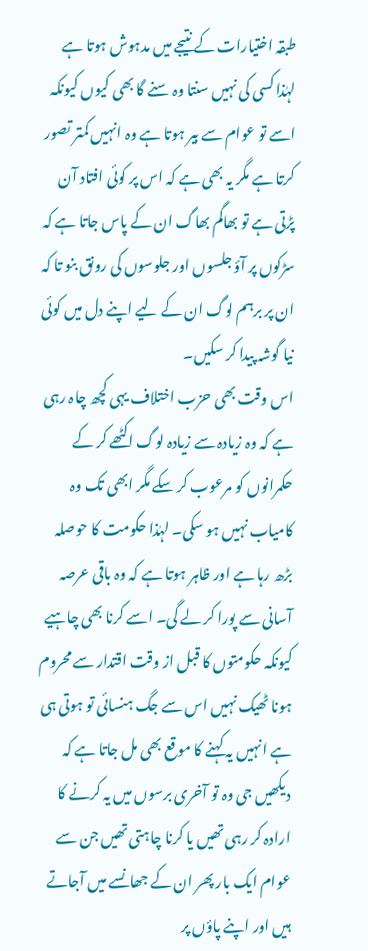طبقہ اختیارات کے نتیجے میں مدہوش ہوتا ہے لہٰذا کسی کی نہیں سنتا وہ سنے گا بھی کیوں کیونکہ اسے تو عوام سے بیر ہوتا ہے وہ انہیں کمتر تصور کرتا ہے مگر یہ بھی ہے کہ اس پر کوئی افتاد آن پڑتی ہے تو بھاگم بھاگ ان کے پاس جاتا ہے کہ سڑکوں پر آؤ جلسوں اور جلوسوں کی رونق بنو تا کہ ان پر برہم لوگ ان کے لیے اپنے دل میں کوئی نیا گوشہ پیدا کر سکیں۔
اس وقت بھی حزب اختلاف یہی کچھ چاہ رہی ہے کہ وہ زیادہ سے زیادہ لوگ اکٹھے کر کے حکمرانوں کو مرعوب کر سکے مگر ابھی تک وہ کامیاب نہیں ہو سکی۔ لہٰذا حکومت کا حوصلہ بڑھ رہا ہے اور ظاہر ہوتا ہے کہ وہ باقی عرصہ آسانی سے پورا کر لے گی۔ اسے کرنا بھی چاہیے کیونکہ حکومتوں کا قبل از وقت اقتدار سے محروم ہونا ٹھیک نہیں اس سے جگ ہنسائی تو ہوتی ہی ہے انہیں یہ کہنے کا موقع بھی مل جاتا ہے کہ دیکھیں جی وہ تو آخری برسوں میں یہ کرنے کا ارادہ کر رہی تھیں یا کرنا چاہتی تھیں جن سے عوام ایک بار پھر ان کے جھانسے میں آجاتے ہیں اور اپنے پاؤں پر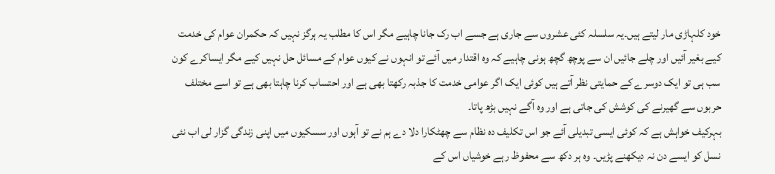خود کلہاڑی مار لیتے ہیں۔یہ سلسلہ کئی عشروں سے جاری ہے جسے اب رک جانا چاہیے مگر اس کا مطلب یہ ہرگز نہیں کہ حکمران عوام کی خدمت کیے بغیر آئیں اور چلے جائیں ان سے پوچھ گچھ ہونی چاہیے کہ وہ اقتدار میں آئے تو انہوں نے کیوں عوام کے مسائل حل نہیں کیے مگر ایساکرے کون سب ہی تو ایک دوسرے کے حمایتی نظر آتے ہیں کوئی ایک اگر عوامی خدمت کا جذبہ رکھتا بھی ہے اور احتساب کرنا چاہتا بھی ہے تو اسے مختلف حربوں سے گھیرنے کی کوشش کی جاتی ہے اور وہ آگے نہیں بڑھ پاتا۔
بہرکیف خواہش ہے کہ کوئی ایسی تبدیلی آئے جو اس تکلیف دہ نظام سے چھٹکارا دلا دے ہم نے تو آہوں اور سسکیوں میں اپنی زندگی گزار لی اب نئی نسل کو ایسے دن نہ دیکھنے پڑیں۔ وہ ہر دکھ سے محفوظ رہے خوشیاں اس کے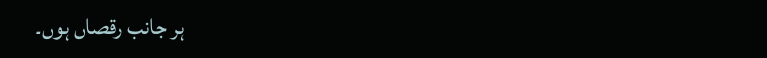ہر جانب رقصاں ہوں۔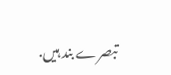تبصرے بند ہیں.